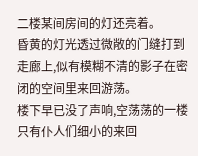二楼某间房间的灯还亮着。
昏黄的灯光透过微敞的门缝打到走廊上,似有模糊不清的影子在密闭的空间里来回游荡。
楼下早已没了声响,空荡荡的一楼只有仆人们细小的来回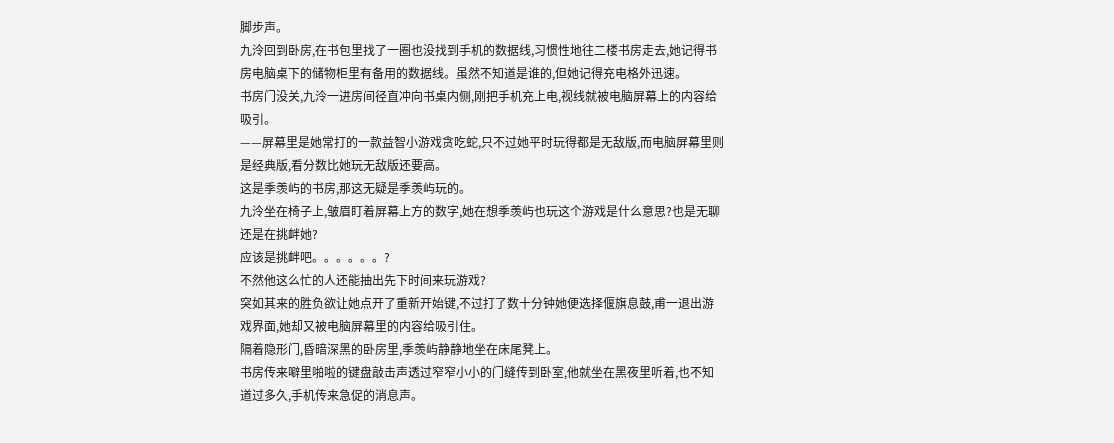脚步声。
九泠回到卧房,在书包里找了一圈也没找到手机的数据线,习惯性地往二楼书房走去,她记得书房电脑桌下的储物柜里有备用的数据线。虽然不知道是谁的,但她记得充电格外迅速。
书房门没关,九泠一进房间径直冲向书桌内侧,刚把手机充上电,视线就被电脑屏幕上的内容给吸引。
——屏幕里是她常打的一款益智小游戏贪吃蛇,只不过她平时玩得都是无敌版,而电脑屏幕里则是经典版,看分数比她玩无敌版还要高。
这是季羡屿的书房,那这无疑是季羡屿玩的。
九泠坐在椅子上,皱眉盯着屏幕上方的数字,她在想季羡屿也玩这个游戏是什么意思?也是无聊还是在挑衅她?
应该是挑衅吧。。。。。。?
不然他这么忙的人还能抽出先下时间来玩游戏?
突如其来的胜负欲让她点开了重新开始键,不过打了数十分钟她便选择偃旗息鼓,甫一退出游戏界面,她却又被电脑屏幕里的内容给吸引住。
隔着隐形门,昏暗深黑的卧房里,季羡屿静静地坐在床尾凳上。
书房传来噼里啪啦的键盘敲击声透过窄窄小小的门缝传到卧室,他就坐在黑夜里听着,也不知道过多久,手机传来急促的消息声。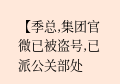【季总,集团官微已被盗号,已派公关部处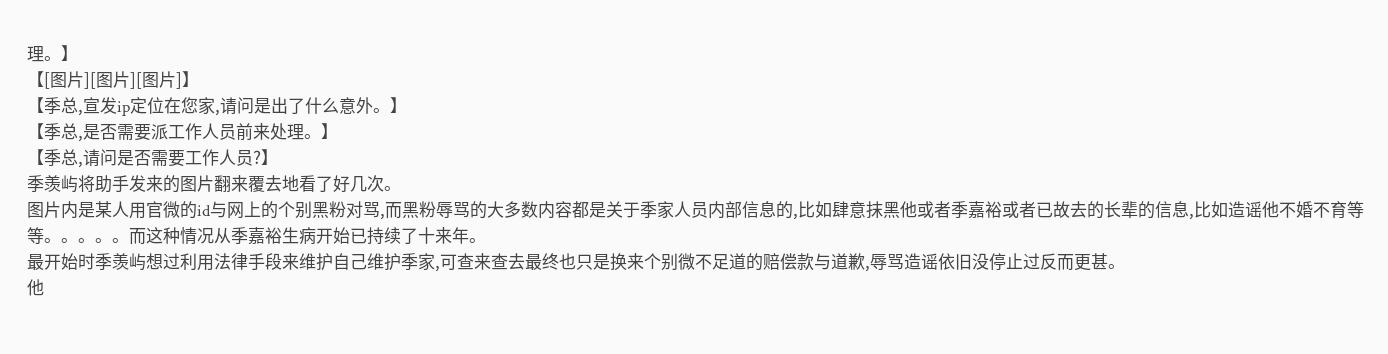理。】
【[图片][图片][图片]】
【季总,宣发ip定位在您家,请问是出了什么意外。】
【季总,是否需要派工作人员前来处理。】
【季总,请问是否需要工作人员?】
季羡屿将助手发来的图片翻来覆去地看了好几次。
图片内是某人用官微的id与网上的个别黑粉对骂,而黑粉辱骂的大多数内容都是关于季家人员内部信息的,比如肆意抹黑他或者季嘉裕或者已故去的长辈的信息,比如造谣他不婚不育等等。。。。。而这种情况从季嘉裕生病开始已持续了十来年。
最开始时季羡屿想过利用法律手段来维护自己维护季家,可查来查去最终也只是换来个别微不足道的赔偿款与道歉,辱骂造谣依旧没停止过反而更甚。
他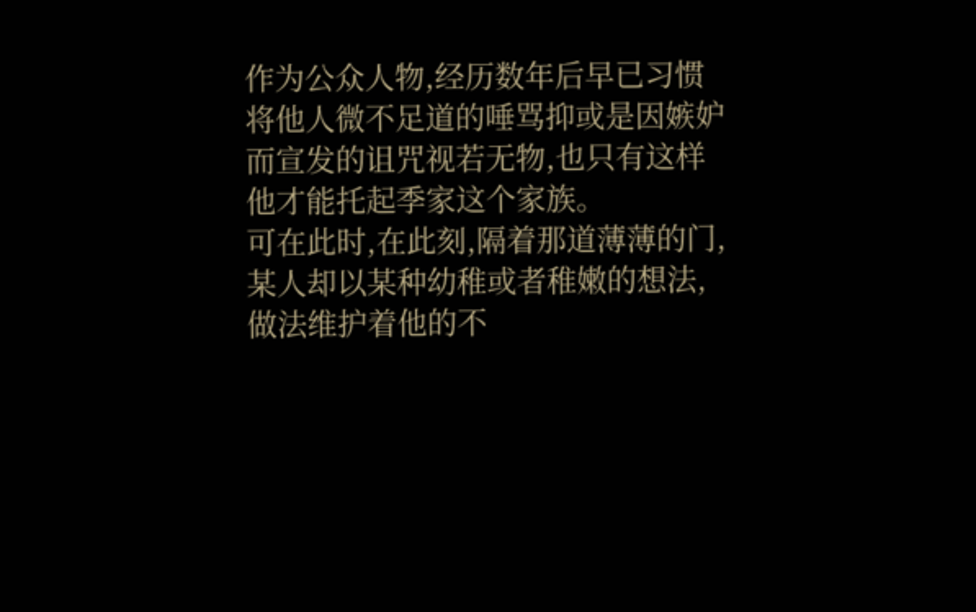作为公众人物,经历数年后早已习惯将他人微不足道的唾骂抑或是因嫉妒而宣发的诅咒视若无物,也只有这样他才能托起季家这个家族。
可在此时,在此刻,隔着那道薄薄的门,某人却以某种幼稚或者稚嫩的想法,做法维护着他的不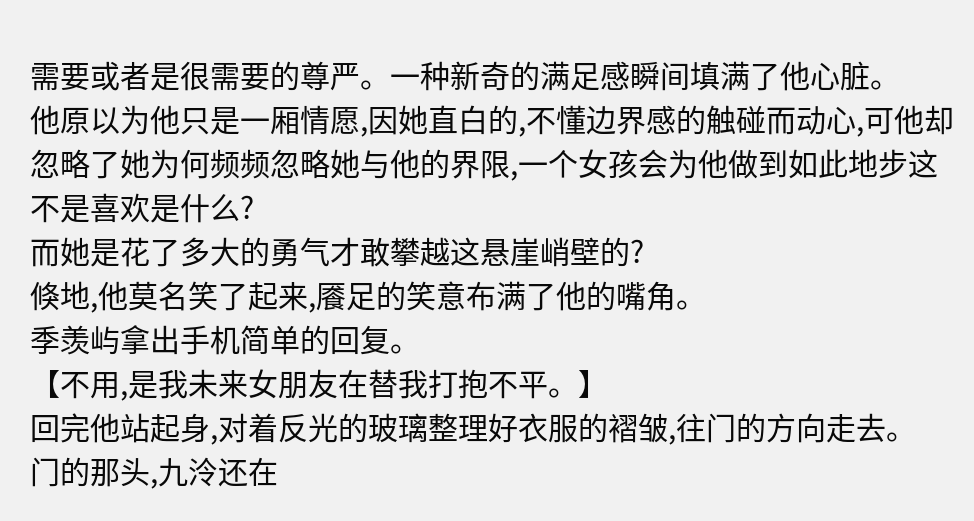需要或者是很需要的尊严。一种新奇的满足感瞬间填满了他心脏。
他原以为他只是一厢情愿,因她直白的,不懂边界感的触碰而动心,可他却忽略了她为何频频忽略她与他的界限,一个女孩会为他做到如此地步这不是喜欢是什么?
而她是花了多大的勇气才敢攀越这悬崖峭壁的?
倏地,他莫名笑了起来,餍足的笑意布满了他的嘴角。
季羡屿拿出手机简单的回复。
【不用,是我未来女朋友在替我打抱不平。】
回完他站起身,对着反光的玻璃整理好衣服的褶皱,往门的方向走去。
门的那头,九泠还在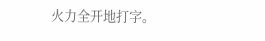火力全开地打字。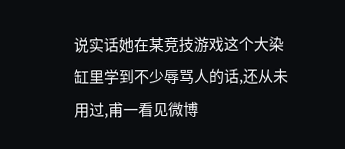说实话她在某竞技游戏这个大染缸里学到不少辱骂人的话,还从未用过,甫一看见微博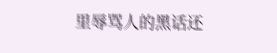里辱骂人的黑话还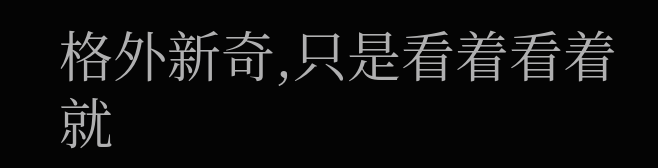格外新奇,只是看着看着就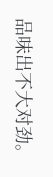品味出不大对劲。